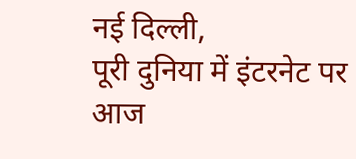नई दिल्ली,
पूरी दुनिया में इंटरनेट पर आज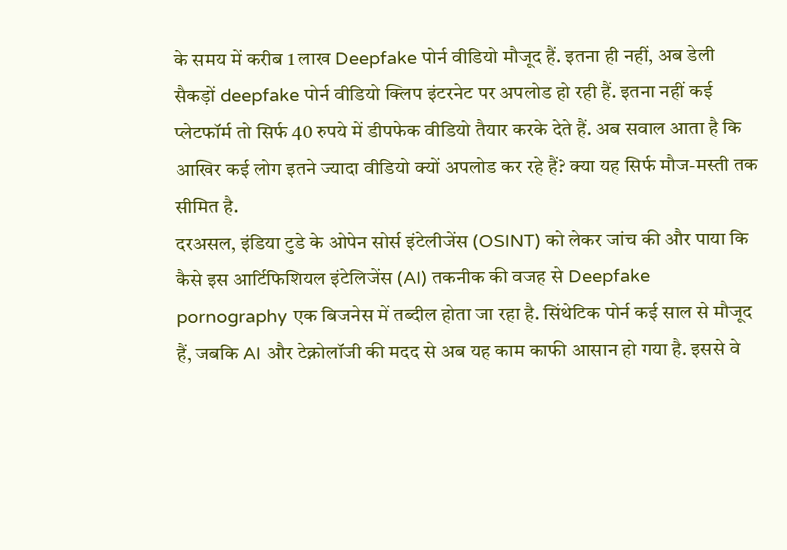के समय में करीब 1 लाख Deepfake पोर्न वीडियो मौजूद हैं. इतना ही नहीं, अब डेली सैकड़ों deepfake पोर्न वीडियो क्लिप इंटरनेट पर अपलोड हो रही हैं. इतना नहीं कई प्लेटफॉर्म तो सिर्फ 40 रुपये में डीपफेक वीडियो तैयार करके देते हैं. अब सवाल आता है कि आखिर कई लोग इतने ज्यादा वीडियो क्यों अपलोड कर रहे हैं? क्या यह सिर्फ मौज-मस्ती तक सीमित है.
दरअसल, इंडिया टुडे के ओपेन सोर्स इंटेलीजेंस (OSINT) को लेकर जांच की और पाया कि कैसे इस आर्टिफिशियल इंटेलिजेंस (AI) तकनीक की वजह से Deepfake pornography एक बिजनेस में तब्दील होता जा रहा है. सिंथेटिक पोर्न कई साल से मौजूद हैं, जबकि AI और टेक्नोलॉजी की मदद से अब यह काम काफी आसान हो गया है. इससे वे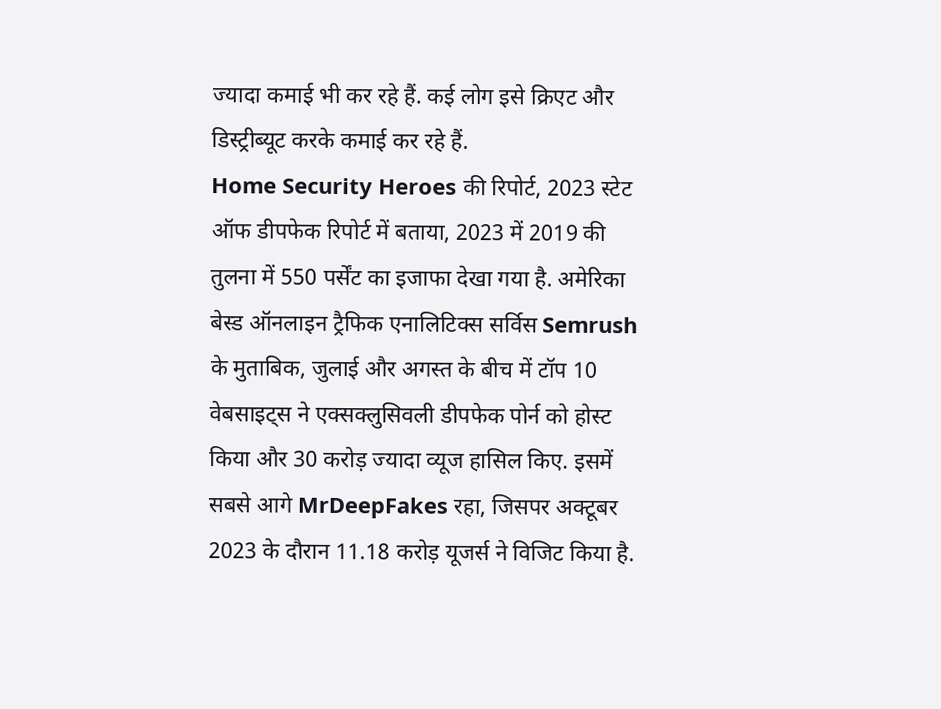ज्यादा कमाई भी कर रहे हैं. कई लोग इसे क्रिएट और डिस्ट्रीब्यूट करके कमाई कर रहे हैं.
Home Security Heroes की रिपोर्ट, 2023 स्टेट ऑफ डीपफेक रिपोर्ट में बताया, 2023 में 2019 की तुलना में 550 पर्सेंट का इजाफा देखा गया है. अमेरिका बेस्ड ऑनलाइन ट्रैफिक एनालिटिक्स सर्विस Semrush के मुताबिक, जुलाई और अगस्त के बीच में टॉप 10 वेबसाइट्स ने एक्सक्लुसिवली डीपफेक पोर्न को होस्ट किया और 30 करोड़ ज्यादा व्यूज हासिल किए. इसमें सबसे आगे MrDeepFakes रहा, जिसपर अक्टूबर 2023 के दौरान 11.18 करोड़ यूजर्स ने विजिट किया है.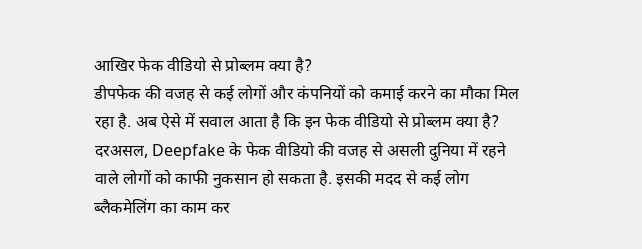आखिर फेक वीडियो से प्रोब्लम क्या है?
डीपफेक की वजह से कई लोगों और कंपनियों को कमाई करने का मौका मिल रहा है. अब ऐसे में सवाल आता है कि इन फेक वीडियो से प्रोब्लम क्या है? दरअसल, Deepfake के फेक वीडियो की वजह से असली दुनिया में रहने वाले लोगों को काफी नुकसान हो सकता है. इसकी मदद से कई लोग ब्लैकमेलिंग का काम कर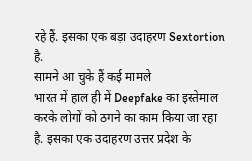रहे हैं. इसका एक बड़ा उदाहरण Sextortion है.
सामने आ चुके हैं कई मामले
भारत में हाल ही में Deepfake का इस्तेमाल करके लोगों को ठगने का काम किया जा रहा है. इसका एक उदाहरण उत्तर प्रदेश के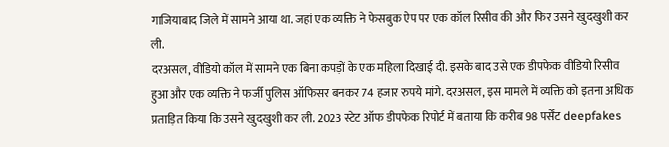गाजियाबाद जिले में सामने आया था. जहां एक व्यक्ति ने फेसबुक ऐप पर एक कॉल रिसीव की और फिर उसने खुदखुशी कर ली.
दरअसल, वीडियो कॉल में सामने एक बिना कपड़ों के एक महिला दिखाई दी. इसके बाद उसे एक डीपफेक वीडियो रिसीव हुआ और एक व्यक्ति ने फर्जी पुलिस ऑफिसर बनकर 74 हजार रुपये मांगे. दरअसल, इस मामले में व्यक्ति को इतना अधिक प्रताड़ित किया कि उसने खुदखुशी कर ली. 2023 स्टेट ऑफ डीपफेक रिपोर्ट में बताया कि करीब 98 पर्सेंट deepfakes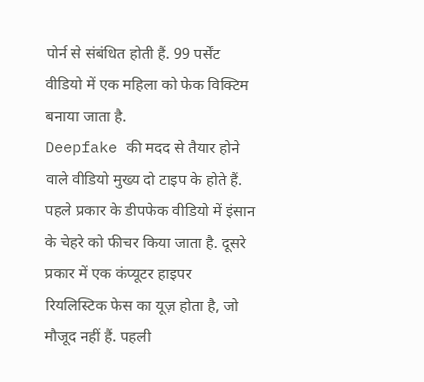पोर्न से संबंधित होती हैं. 99 पर्सेंट वीडियो में एक महिला को फेक विक्टिम बनाया जाता है.
Deepfake की मदद से तैयार होने वाले वीडियो मुख्य दो टाइप के होते हैं. पहले प्रकार के डीपफेक वीडियो में इंसान के चेहरे को फीचर किया जाता है. दूसरे प्रकार में एक कंप्यूटर हाइपर रियलिस्टिक फेस का यूज़ होता है, जो मौजूद नहीं हैं. पहली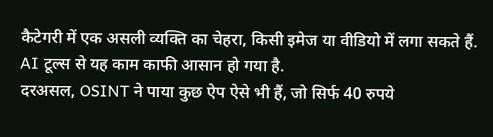कैटेगरी में एक असली व्यक्ति का चेहरा, किसी इमेज या वीडियो में लगा सकते हैं. AI टूल्स से यह काम काफी आसान हो गया है.
दरअसल, OSINT ने पाया कुछ ऐप ऐसे भी हैं, जो सिर्फ 40 रुपये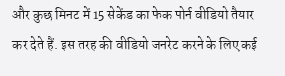और कुछ मिनट में 15 सेकेंड का फेक पोर्न वीडियो तैयार कर देते हैं. इस तरह की वीडियो जनरेट करने के लिए कई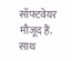सॉफ्टवेयर मौजूद हैं. साथ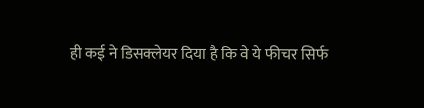ही कई ने डिसक्लेयर दिया है कि वे ये फीचर सिर्फ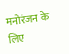मनोरंजन के लिए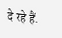दे रहे हैं.